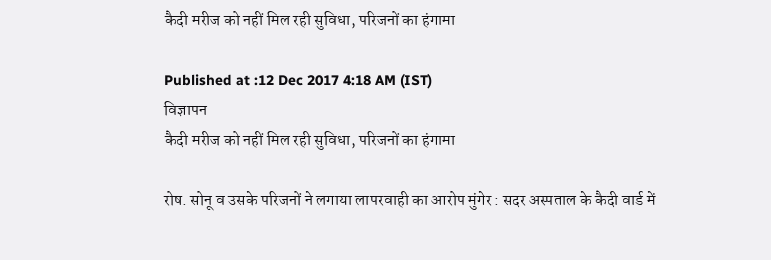कैदी मरीज को नहीं मिल रही सुविधा, परिजनों का हंगामा

Published at :12 Dec 2017 4:18 AM (IST)
विज्ञापन
कैदी मरीज को नहीं मिल रही सुविधा, परिजनों का हंगामा

रोष. सोनू व उसके परिजनों ने लगाया लापरवाही का आरोप मुंगेर : सदर अस्पताल के कैदी वार्ड में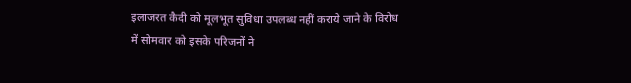इलाजरत कैदी को मूलभूत सुविधा उपलब्ध नहीं कराये जाने के विरोध में सोमवार को इसके परिजनों ने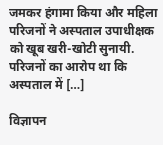जमकर हंगामा किया और महिला परिजनों ने अस्पताल उपाधीक्षक को खूब खरी-खोटी सुनायी. परिजनों का आरोप था कि अस्पताल में […]

विज्ञापन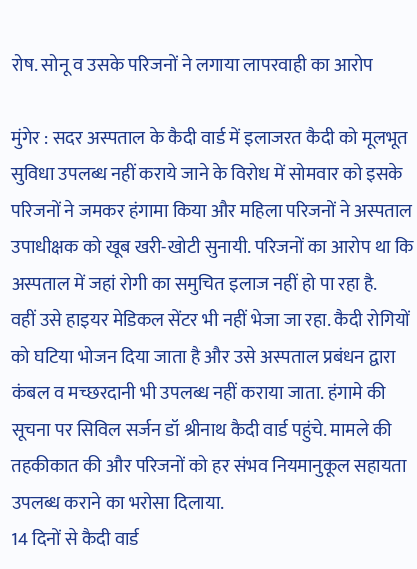रोष. सोनू व उसके परिजनों ने लगाया लापरवाही का आरोप

मुंगेर : सदर अस्पताल के कैदी वार्ड में इलाजरत कैदी को मूलभूत सुविधा उपलब्ध नहीं कराये जाने के विरोध में सोमवार को इसके परिजनों ने जमकर हंगामा किया और महिला परिजनों ने अस्पताल उपाधीक्षक को खूब खरी-खोटी सुनायी. परिजनों का आरोप था कि अस्पताल में जहां रोगी का समुचित इलाज नहीं हो पा रहा है.
वहीं उसे हाइयर मेडिकल सेंटर भी नहीं भेजा जा रहा. कैदी रोगियों को घटिया भोजन दिया जाता है और उसे अस्पताल प्रबंधन द्वारा कंबल व मच्छरदानी भी उपलब्ध नहीं कराया जाता. हंगामे की सूचना पर सिविल सर्जन डॉ श्रीनाथ कैदी वार्ड पहुंचे. मामले की तहकीकात की और परिजनों को हर संभव नियमानुकूल सहायता उपलब्ध कराने का भरोसा दिलाया.
14 दिनों से कैदी वार्ड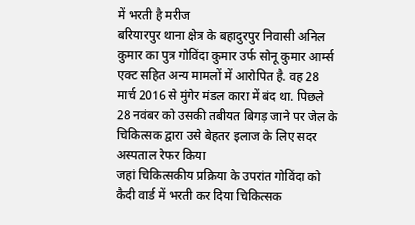में भरती है मरीज
बरियारपुर थाना क्षेत्र के बहादुरपुर निवासी अनिल कुमार का पुत्र गोविंदा कुमार उर्फ सोनू कुमार आर्म्स एक्ट सहित अन्य मामलों में आरोपित है. वह 28 मार्च 2016 से मुंगेर मंडल कारा में बंद था. पिछले 28 नवंबर को उसकी तबीयत बिगड़ जाने पर जेल के चिकित्सक द्वारा उसे बेहतर इलाज के लिए सदर अस्पताल रेफर किया
जहां चिकित्सकीय प्रक्रिया के उपरांत गोविंदा को कैदी वार्ड में भरती कर दिया चिकित्सक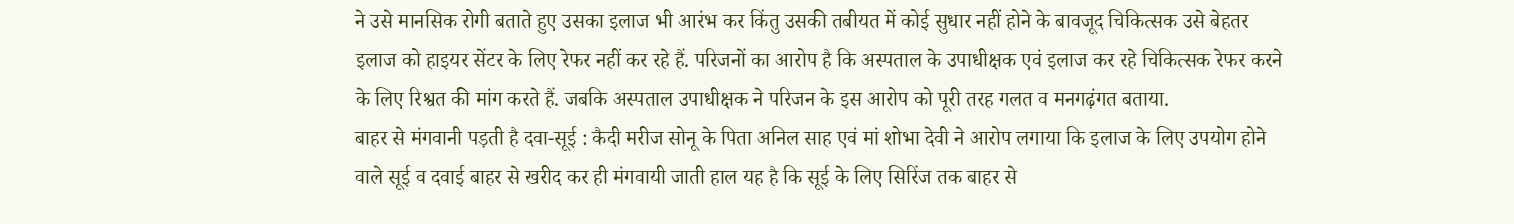ने उसे मानसिक रोगी बताते हुए उसका इलाज भी आरंभ कर किंतु उसकी तबीयत में कोई सुधार नहीं होने के बावजूद चिकित्सक उसे बेहतर इलाज को हाइयर सेंटर के लिए रेफर नहीं कर रहे हैं. परिजनों का आरोप है कि अस्पताल के उपाधीक्षक एवं इलाज कर रहे चिकित्सक रेफर करने के लिए रिश्वत की मांग करते हैं. जबकि अस्पताल उपाधीक्षक ने परिजन के इस आरोप को पूरी तरह गलत व मनगढ़ंगत बताया.
बाहर से मंगवानी पड़ती है दवा-सूई : कैदी मरीज सोनू के पिता अनिल साह एवं मां शोभा देवी ने आरोप लगाया कि इलाज के लिए उपयोग होने वाले सूई व दवाई बाहर से खरीद कर ही मंगवायी जाती हाल यह है कि सूई के लिए सिरिंज तक बाहर से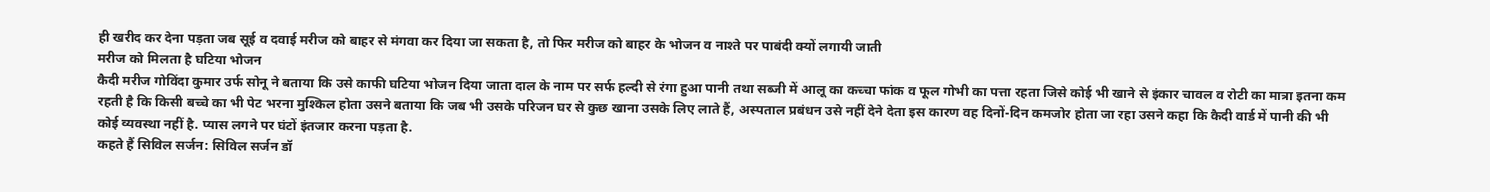ही खरीद कर देना पड़ता जब सूई व दवाई मरीज को बाहर से मंगवा कर दिया जा सकता है, तो फिर मरीज को बाहर के भोजन व नाश्ते पर पाबंदी क्यों लगायी जाती
मरीज को मिलता है घटिया भोजन
कैदी मरीज गोविंदा कुमार उर्फ सोनू ने बताया कि उसे काफी घटिया भोजन दिया जाता दाल के नाम पर सर्फ हल्दी से रंगा हुआ पानी तथा सब्जी में आलू का कच्चा फांक व फूल गोभी का पत्ता रहता जिसे कोई भी खाने से इंकार चावल व रोटी का मात्रा इतना कम रहती है कि किसी बच्चे का भी पेट भरना मुश्किल होता उसने बताया कि जब भी उसके परिजन घर से कुछ खाना उसके लिए लाते हैं, अस्पताल प्रबंधन उसे नहीं देने देता इस कारण वह दिनों-दिन कमजोर होता जा रहा उसने कहा कि कैदी वार्ड में पानी की भी कोई व्यवस्था नहीं है. प्यास लगने पर घंटों इंतजार करना पड़ता है.
कहते हैं सिविल सर्जन: सिविल सर्जन डॉ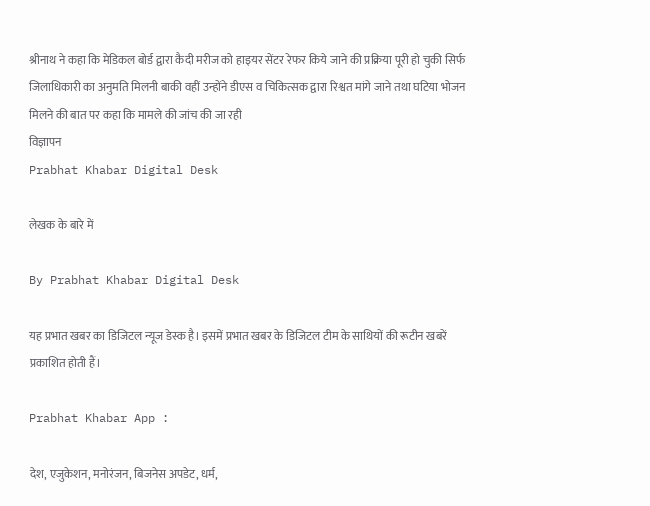श्रीनाथ ने कहा कि मेडिकल बोर्ड द्वारा कैदी मरीज को हाइयर सेंटर रेफर किये जाने की प्रक्रिया पूरी हो चुकी सिर्फ जिलाधिकारी का अनुमति मिलनी बाकी वहीं उन्होंने डीएस व चिकित्सक द्वारा रिश्वत मांगे जाने तथा घटिया भोजन मिलने की बात पर कहा कि मामले की जांच की जा रही
विज्ञापन
Prabhat Khabar Digital Desk

लेखक के बारे में

By Prabhat Khabar Digital Desk

यह प्रभात खबर का डिजिटल न्यूज डेस्क है। इसमें प्रभात खबर के डिजिटल टीम के साथियों की रूटीन खबरें प्रकाशित होती हैं।

Prabhat Khabar App :

देश, एजुकेशन, मनोरंजन, बिजनेस अपडेट, धर्म,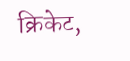क्रिकेट,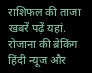राशिफल की ताजा खबरें पढ़ें यहां. रोजाना की ब्रेकिंग हिंदी न्यूज और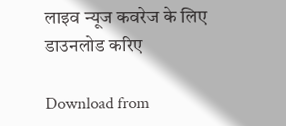लाइव न्यूज कवरेज के लिए डाउनलोड करिए

Download from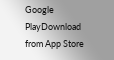Google PlayDownload from App Store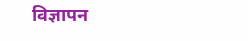विज्ञापन